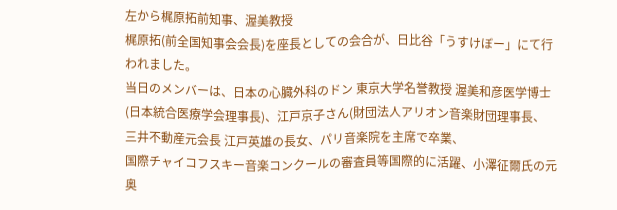左から梶原拓前知事、渥美教授
梶原拓(前全国知事会会長)を座長としての会合が、日比谷「うすけぼー」にて行われました。
当日のメンバーは、日本の心臓外科のドン 東京大学名誉教授 渥美和彦医学博士
(日本統合医療学会理事長)、江戸京子さん(財団法人アリオン音楽財団理事長、
三井不動産元会長 江戸英雄の長女、パリ音楽院を主席で卒業、
国際チャイコフスキー音楽コンクールの審査員等国際的に活躍、小澤征爾氏の元奥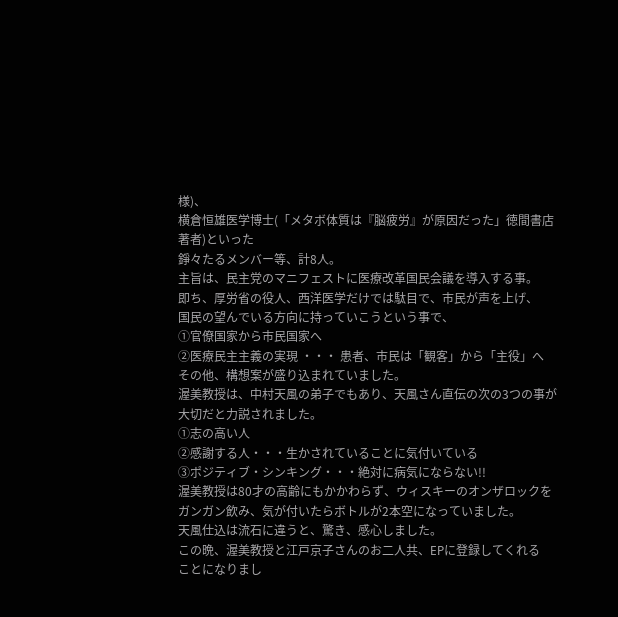様)、
横倉恒雄医学博士(「メタボ体質は『脳疲労』が原因だった」徳間書店 著者)といった
錚々たるメンバー等、計8人。
主旨は、民主党のマニフェストに医療改革国民会議を導入する事。
即ち、厚労省の役人、西洋医学だけでは駄目で、市民が声を上げ、
国民の望んでいる方向に持っていこうという事で、
①官僚国家から市民国家へ
②医療民主主義の実現 ・・・ 患者、市民は「観客」から「主役」へ
その他、構想案が盛り込まれていました。
渥美教授は、中村天風の弟子でもあり、天風さん直伝の次の3つの事が
大切だと力説されました。
①志の高い人
②感謝する人・・・生かされていることに気付いている
③ポジティブ・シンキング・・・絶対に病気にならない!!
渥美教授は80才の高齢にもかかわらず、ウィスキーのオンザロックを
ガンガン飲み、気が付いたらボトルが2本空になっていました。
天風仕込は流石に違うと、驚き、感心しました。
この晩、渥美教授と江戸京子さんのお二人共、EPに登録してくれる
ことになりまし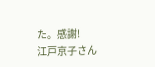た。感謝!
江戸京子さん